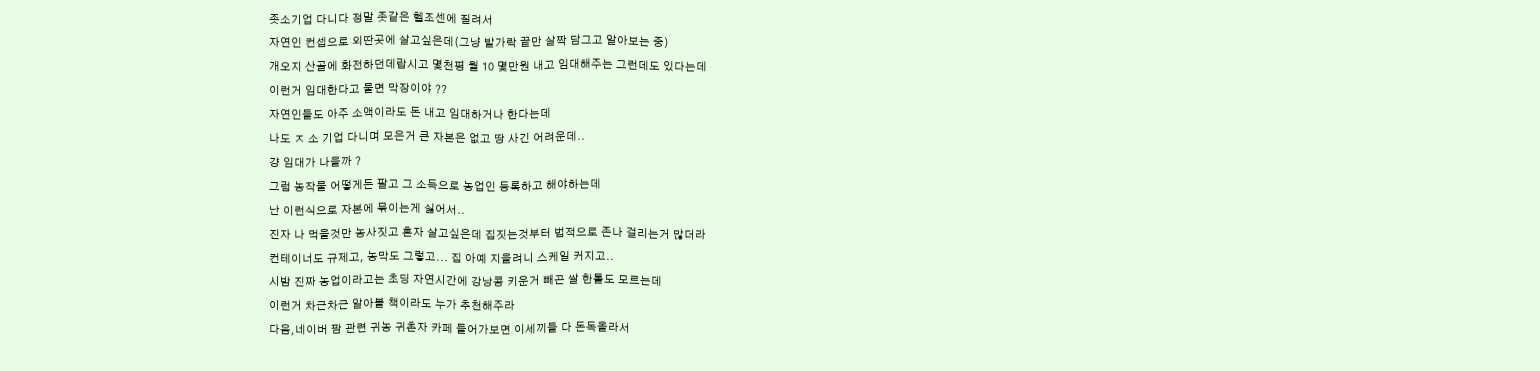좃소기업 다니다 정말 좃같은 헬조센에 질려서
자연인 컨셉으로 외딴곳에 살고싶은데(그냥 발가락 끝만 살짝 담그고 알아보는 중)
개오지 산골에 화전하던데랍시고 몇천평 월 10 몇만원 내고 임대해주는 그런데도 있다는데
이런거 임대한다고 물면 막장이야 ??
자연인들도 아주 소액이라도 돈 내고 임대하거나 한다는데
나도 ㅈ 소 기업 다니며 모은거 큰 자본은 없고 땅 사긴 어려운데..
걍 임대가 나을까 ?
그럼 농작물 어떻게든 팔고 그 소득으로 농업인 등록하고 해야하는데
난 이런식으로 자본에 묶이는게 싫어서..
진자 나 먹을것만 농사짓고 혼자 살고싶은데 집짓는것부터 법적으로 존나 걸리는거 많더라
컨테이너도 규제고, 농막도 그렇고... 집 아예 지을려니 스케일 커지고..
시밤 진짜 농업이라고는 초딩 자연시간에 강낭콩 키운거 빼곤 쌀 한톨도 모르는데
이런거 차근차근 알아볼 책이라도 누가 추천해주라
다음,네이버 팜 관련 귀농 귀촌자 카페 들어가보면 이세끼들 다 돈독올라서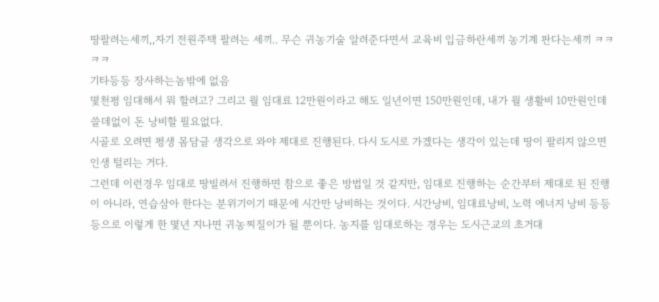땅팔려는세끼,,자기 전원주택 팔려는 세끼.. 무슨 귀농기술 알려준다면서 교육비 입금하란세끼 농기계 판다는세끼 ㅋㅋㅋㅋ
기타등등 장사하는놈밖에 없음
몇천평 임대해서 뭐 할려고? 그리고 월 임대료 12만원이라고 해도 일년이면 150만원인데, 내가 월 생활비 10만원인데 쓸데없이 돈 낭비할 필요없다.
시골로 오려면 평생 몸담글 생각으로 와야 제대로 진행된다. 다시 도시로 가겠다는 생각이 있는데 땅이 팔리지 않으면 인생 털리는 거다.
그런데 이런경우 임대로 땅빌려서 진행하면 참으로 좋은 방법일 것 같지만, 임대로 진행하는 순간부터 제대로 된 진행이 아니라, 연습삼아 한다는 분위기이기 때문에 시간만 낭비하는 것이다. 시간낭비, 임대료낭비, 노력 에너지 낭비 등등등으로 이렇게 한 몇년 지나면 귀농찌질이가 될 뿐이다. 농지를 임대로하는 경우는 도시근교의 초거대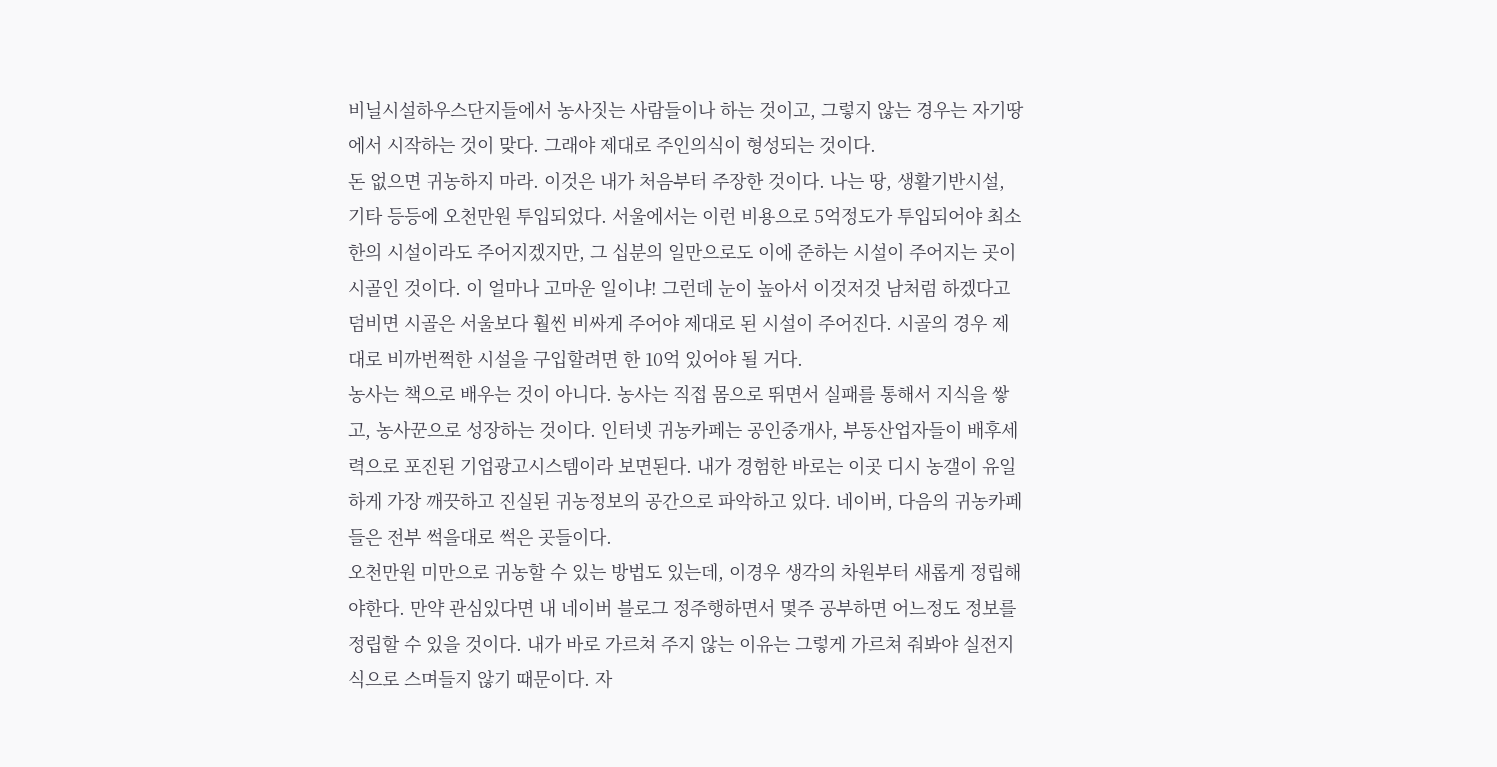비닐시설하우스단지들에서 농사짓는 사람들이나 하는 것이고, 그렇지 않는 경우는 자기땅에서 시작하는 것이 맞다. 그래야 제대로 주인의식이 형성되는 것이다.
돈 없으면 귀농하지 마라. 이것은 내가 처음부터 주장한 것이다. 나는 땅, 생활기반시설, 기타 등등에 오천만원 투입되었다. 서울에서는 이런 비용으로 5억정도가 투입되어야 최소한의 시설이라도 주어지겠지만, 그 십분의 일만으로도 이에 준하는 시설이 주어지는 곳이 시골인 것이다. 이 얼마나 고마운 일이냐! 그런데 눈이 높아서 이것저것 남처럼 하겠다고 덤비면 시골은 서울보다 훨씬 비싸게 주어야 제대로 된 시설이 주어진다. 시골의 경우 제대로 비까번쩍한 시설을 구입할려면 한 10억 있어야 될 거다.
농사는 책으로 배우는 것이 아니다. 농사는 직접 몸으로 뛰면서 실패를 통해서 지식을 쌓고, 농사꾼으로 성장하는 것이다. 인터넷 귀농카페는 공인중개사, 부동산업자들이 배후세력으로 포진된 기업광고시스템이라 보면된다. 내가 경험한 바로는 이곳 디시 농갤이 유일하게 가장 깨끗하고 진실된 귀농정보의 공간으로 파악하고 있다. 네이버, 다음의 귀농카페들은 전부 썩을대로 썩은 곳들이다.
오천만원 미만으로 귀농할 수 있는 방법도 있는데, 이경우 생각의 차원부터 새롭게 정립해야한다. 만약 관심있다면 내 네이버 블로그 정주행하면서 몇주 공부하면 어느정도 정보를 정립할 수 있을 것이다. 내가 바로 가르쳐 주지 않는 이유는 그렇게 가르쳐 줘봐야 실전지식으로 스며들지 않기 때문이다. 자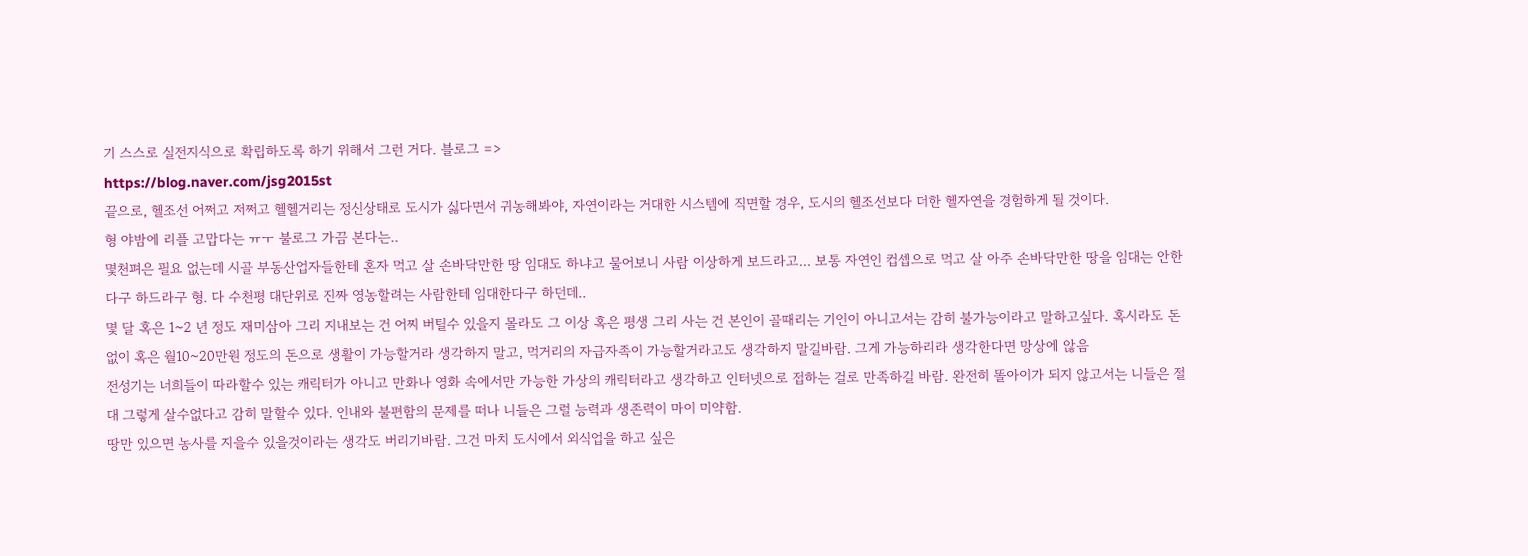기 스스로 실전지식으로 확립하도록 하기 위해서 그런 거다. 블로그 =>
https://blog.naver.com/jsg2015st
끝으로, 헬조선 어쩌고 저쩌고 헬헬거리는 정신상태로 도시가 싫다면서 귀농해봐야, 자연이라는 거대한 시스템에 직면할 경우, 도시의 헬조선보다 더한 헬자연을 경험하게 될 것이다.
형 야밤에 리플 고맙다는 ㅠㅜ 불로그 가끔 본다는..
몇천펴은 필요 없는데 시골 부동산업자들한테 혼자 먹고 살 손바닥만한 땅 임대도 하냐고 물어보니 사람 이상하게 보드라고... 보통 자연인 컵셉으로 먹고 살 아주 손바닥만한 땅을 임대는 안한다구 하드라구 형. 다 수천평 대단위로 진짜 영농할려는 사람한테 임대한다구 하던데..
몇 달 혹은 1~2 년 정도 재미삼아 그리 지내보는 건 어찌 버틸수 있을지 몰라도 그 이상 혹은 평생 그리 사는 건 본인이 골때리는 기인이 아니고서는 감히 불가능이라고 말하고싶다. 혹시라도 돈 없이 혹은 월10~20만원 정도의 돈으로 생활이 가능할거라 생각하지 말고, 먹거리의 자급자족이 가능할거라고도 생각하지 말길바람. 그게 가능하리라 생각한다면 망상에 않음
전성기는 너희들이 따라할수 있는 캐릭터가 아니고 만화나 영화 속에서만 가능한 가상의 캐릭터라고 생각하고 인터넷으로 접하는 걸로 만족하길 바람. 완전히 똘아이가 되지 않고서는 니들은 절대 그렇게 살수없다고 감히 말할수 있다. 인내와 불편함의 문제를 떠나 니들은 그럴 능력과 생존력이 마이 미약함.
땅만 있으면 농사를 지을수 있을것이라는 생각도 버리기바람. 그건 마치 도시에서 외식업을 하고 싶은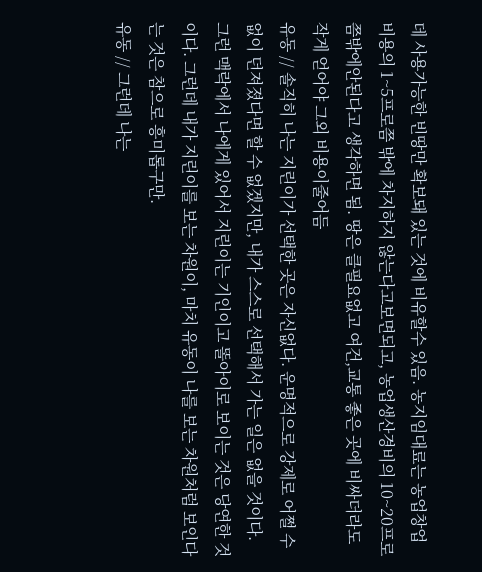데 사용가능한 빈땅만 확보돼 있는 것에 비유할수 있음. 농지임대료는 농업창업비용의 1~5프로쯤 밖에 차지하지 않는다고보면되고, 농업생산경비의 10~20프로 쯤밖에안된다고 생각하면 됨. 땅은 클필요없고 여건,교통 좋은 곳에 비싸더라도 작게 얻어야 그외 비용이줄어듬
유동 // 솔직히 나는 지린이가 선택한 곳은 자신없다. 운명적으로 강제로 어쩔 수 없이 던져졌다면 할 수 없겠지만, 내가 스스로 선택해서 가는 일은 없을 것이다. 그런 맥락에서 나에게 있어서 지린이는 기인이고 똘아이로 보이는 것은 당연한 것이다. 그런데 내가 지린이를 보는 차원이, 마치 유동이 나를 보는 차원처럼 보인다는 것은 참으로 흥미롭구만.
유동 // 그런데 나는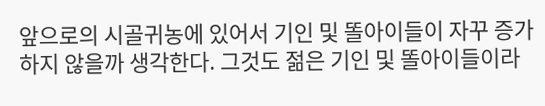앞으로의 시골귀농에 있어서 기인 및 똘아이들이 자꾸 증가하지 않을까 생각한다. 그것도 젊은 기인 및 똘아이들이라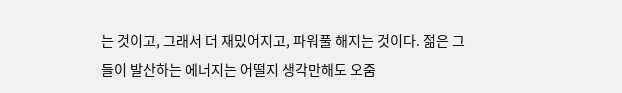는 것이고, 그래서 더 재밌어지고, 파워풀 해지는 것이다. 젊은 그들이 발산하는 에너지는 어떨지 생각만해도 오줌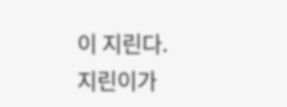이 지린다.
지린이가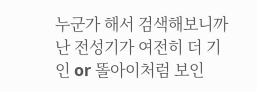누군가 해서 검색해보니까 난 전성기가 여전히 더 기인 or 똘아이처럼 보인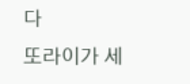다
또라이가 세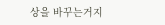상을 바꾸는거지